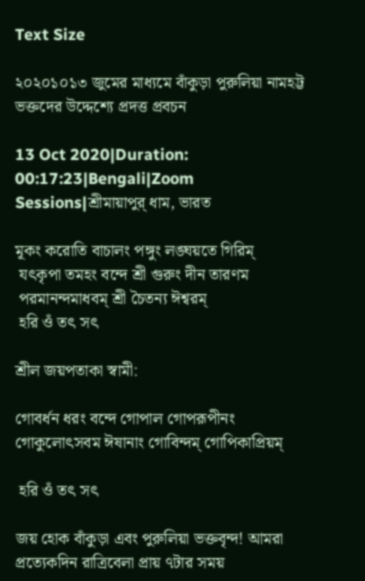Text Size

২০২০১০১৩ জুমের মাধ্যমে বাঁকুড়া পুরুলিয়া নামহট্ট ভক্তদের উদ্দেশ্যে প্রদত্ত প্রবচন

13 Oct 2020|Duration: 00:17:23|Bengali|Zoom Sessions|শ্রীমায়াপুর্ ধাম, ভারত

মূকং করোতি বাচালং পঙ্গুং লঙ্ঘয়তে গিরিম্
 যৎকৃপা তমহং বন্দে শ্রী গুরুং দীন তারণম
 পরমানন্দমাধবম্ শ্রী চৈতন্য ঈশ্বরম্
 হরি ওঁ তৎ সৎ

শ্রীল জয়পতাকা স্বামী:

গোবর্ধন ধরং বন্দে গোপাল গোপরূপীনং
গোকুলোৎসবম ঈষানাং গোবিন্দম্ গোপিকাপ্রিয়ম্

 হরি ওঁ তৎ সৎ

জয় হোক বাঁকুড়া এবং পুরুলিয়া ভক্তবৃন্দ! আমরা প্রত্যেকদিন রাত্রিবেলা প্রায় ৭টার সময়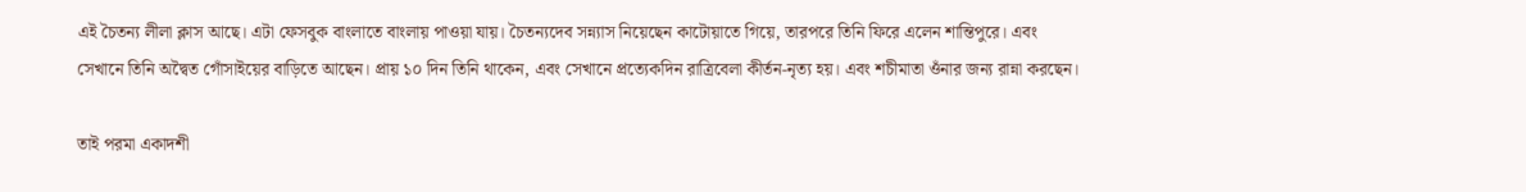এই চৈতন্য লীলা ক্লাস আছে। এটা ফেসবুক বাংলাতে বাংলায় পাওয়া যায়। চৈতন্যদেব সন্ন্যাস নিয়েছেন কাটোয়াতে গিয়ে, তারপরে তিনি ফিরে এলেন শান্তিপুরে। এবং সেখানে তিনি অদ্বৈত গোঁসাইয়ের বাড়িতে আছেন। প্রায় ১০ দিন তিনি থাকেন, এবং সেখানে প্রত্যেকদিন রাত্রিবেলা কীর্তন-নৃত্য হয়। এবং শচীমাতা ওঁনার জন্য রান্না করছেন।

তাই পরমা একাদশী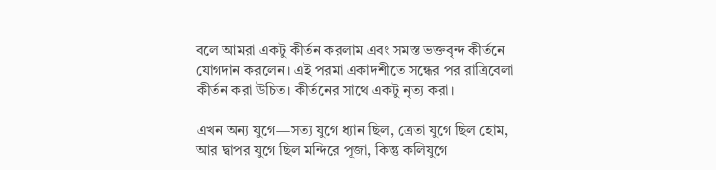বলে আমরা একটু কীর্তন করলাম এবং সমস্ত ভক্তবৃন্দ কীর্তনে যোগদান করলেন। এই পরমা একাদশীতে সন্ধের পর রাত্রিবেলা কীর্তন করা উচিত। কীর্তনের সাথে একটু নৃত্য করা।

এখন অন্য যুগে—সত্য যুগে ধ্যান ছিল, ত্রেতা যুগে ছিল হোম, আর দ্বাপর যুগে ছিল মন্দিরে পূজা, কিন্তু কলিযুগে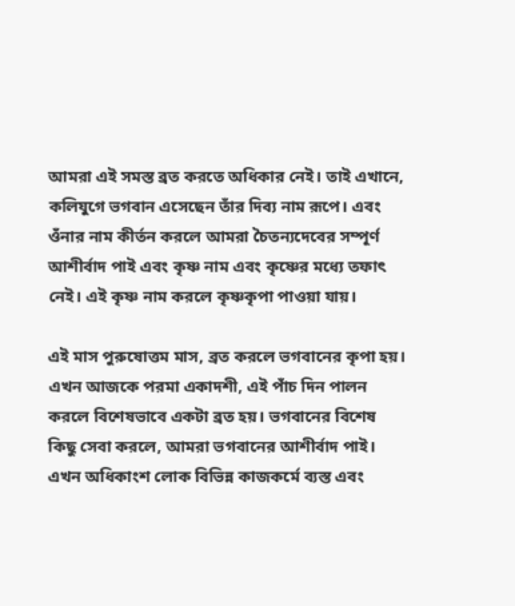আমরা এই সমস্ত ব্রত করতে অধিকার নেই। তাই এখানে, কলিযুগে ভগবান এসেছেন তাঁর দিব্য নাম রূপে। এবং ওঁনার নাম কীর্তন করলে আমরা চৈতন্যদেবের সম্পূর্ণ আশীর্বাদ পাই এবং কৃষ্ণ নাম এবং কৃষ্ণের মধ্যে তফাৎ নেই। এই কৃষ্ণ নাম করলে কৃষ্ণকৃপা পাওয়া যায়।

এই মাস পুরুষোত্তম মাস, ব্রত করলে ভগবানের কৃপা হয়। এখন আজকে পরমা একাদশী, এই পাঁচ দিন পালন করলে বিশেষভাবে একটা ব্রত হয়। ভগবানের বিশেষ কিছু সেবা করলে, আমরা ভগবানের আশীর্বাদ পাই। এখন অধিকাংশ লোক বিভিন্ন কাজকর্মে ব্যস্ত এবং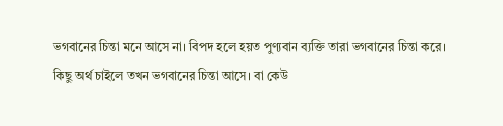ভগবানের চিন্তা মনে আসে না। বিপদ হলে হয়ত পুণ্যবান ব্যক্তি তারা ভগবানের চিন্তা করে। কিছু অর্থ চাইলে তখন ভগবানের চিন্তা আসে। বা কেউ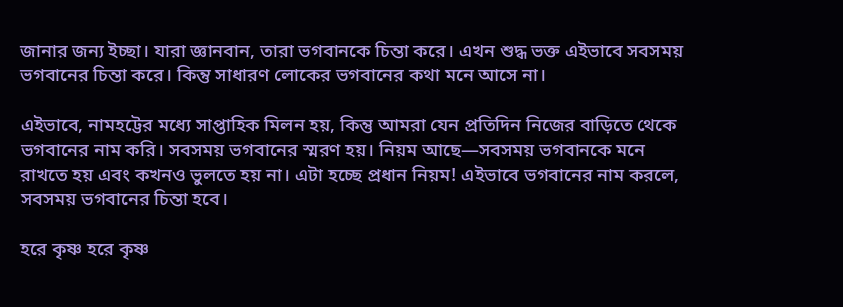জানার জন্য ইচ্ছা। যারা জ্ঞানবান, তারা ভগবানকে চিন্তা করে। এখন শুদ্ধ ভক্ত এইভাবে সবসময় ভগবানের চিন্তা করে। কিন্তু সাধারণ লোকের ভগবানের কথা মনে আসে না।

এইভাবে, নামহট্টের মধ্যে সাপ্তাহিক মিলন হয়, কিন্তু আমরা যেন প্রতিদিন নিজের বাড়িতে থেকে ভগবানের নাম করি। সবসময় ভগবানের স্মরণ হয়। নিয়ম আছে—সবসময় ভগবানকে মনে রাখতে হয় এবং কখনও ভুলতে হয় না। এটা হচ্ছে প্রধান নিয়ম! এইভাবে ভগবানের নাম করলে,  সবসময় ভগবানের চিন্তা হবে।

হরে কৃষ্ণ হরে কৃষ্ণ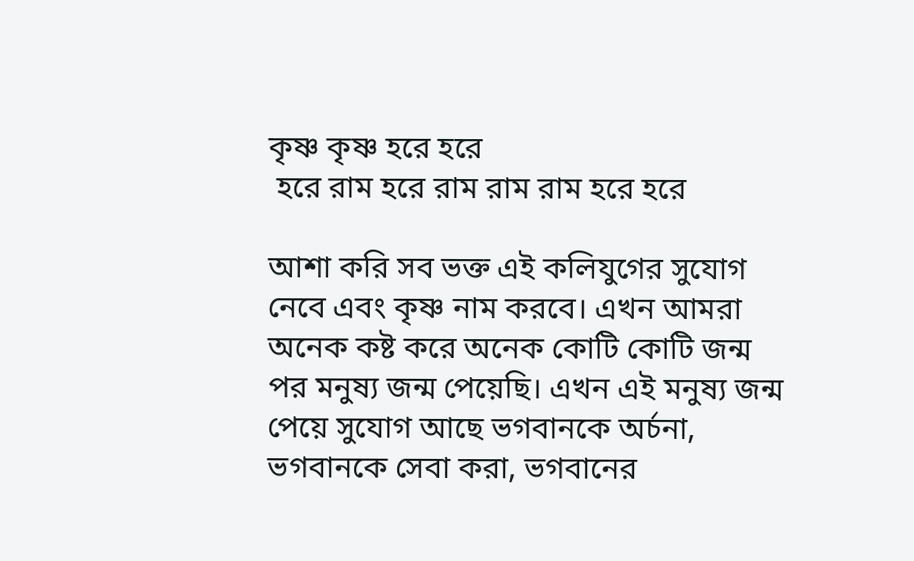কৃষ্ণ কৃষ্ণ হরে হরে
 হরে রাম হরে রাম রাম রাম হরে হরে

আশা করি সব ভক্ত এই কলিযুগের সুযোগ নেবে এবং কৃষ্ণ নাম করবে। এখন আমরা অনেক কষ্ট করে অনেক কোটি কোটি জন্ম পর মনুষ্য জন্ম পেয়েছি। এখন এই মনুষ্য জন্ম পেয়ে সুযোগ আছে ভগবানকে অর্চনা, ভগবানকে সেবা করা, ভগবানের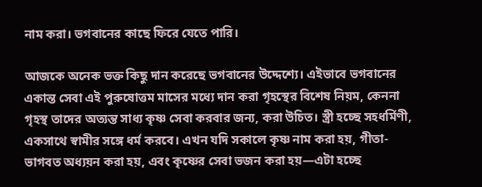নাম করা। ভগবানের কাছে ফিরে যেতে পারি।

আজকে অনেক ভক্ত কিছু দান করেছে ভগবানের উদ্দেশ্যে। এইভাবে ভগবানের একান্ত সেবা এই পুরুষোত্তম মাসের মধ্যে দান করা গৃহস্থের বিশেষ নিয়ম, কেননা গৃহস্থ তাদের অত্যন্ত সাধ্য কৃষ্ণ সেবা করবার জন্য, করা উচিত। স্ত্রী হচ্ছে সহধর্মিণী, একসাথে স্বামীর সঙ্গে ধর্ম করবে। এখন যদি সকালে কৃষ্ণ নাম করা হয়, গীতা-ভাগবত অধ্যয়ন করা হয়, এবং কৃষ্ণের সেবা ভজন করা হয়—এটা হচ্ছে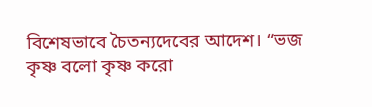বিশেষভাবে চৈতন্যদেবের আদেশ। “ভজ কৃষ্ণ বলো কৃষ্ণ করো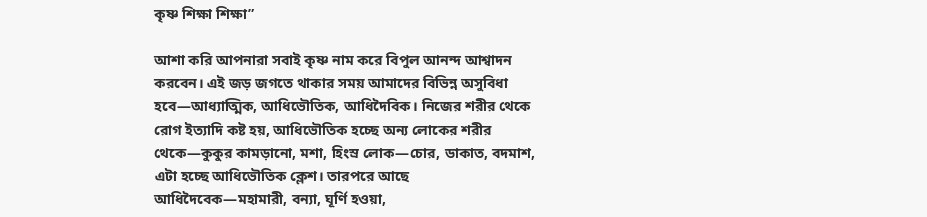কৃষ্ণ শিক্ষা শিক্ষা”

আশা করি আপনারা সবাই কৃষ্ণ নাম করে বিপুল আনন্দ আশ্বাদন করবেন। এই জড় জগতে থাকার সময় আমাদের বিভিন্ন অসুবিধা হবে—আধ্যাত্মিক, আধিভৌতিক, আধিদৈবিক। নিজের শরীর থেকে রোগ ইত্যাদি কষ্ট হয়, আধিভৌতিক হচ্ছে অন্য লোকের শরীর থেকে—কুকুর কামড়ানো, মশা, হিংস্র লোক—চোর, ডাকাত, বদমাশ, এটা হচ্ছে আধিভৌতিক ক্লেশ। তারপরে আছে আধিদৈবেক—মহামারী, বন্যা, ঘূর্ণি হওয়া,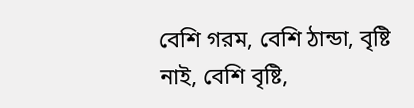বেশি গরম, বেশি ঠান্ডা, বৃষ্টি নাই, বেশি বৃষ্টি,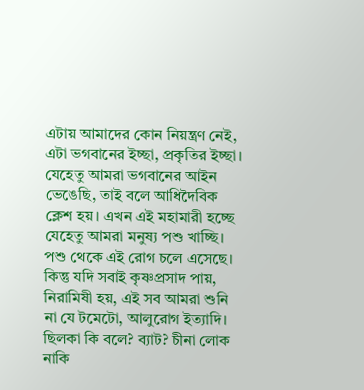এটায় আমাদের কোন নিয়ন্ত্রণ নেই, এটা ভগবানের ইচ্ছা, প্রকৃতির ইচ্ছা। যেহেতু আমরা ভগবানের আইন ভেঙেছি, তাই বলে আধিদৈবিক ক্লেশ হয়। এখন এই মহামারী হচ্ছে যেহেতু আমরা মনুষ্য পশু খাচ্ছি। পশু থেকে এই রোগ চলে এসেছে। কিন্তু যদি সবাই কৃষ্ণপ্রসাদ পায়, নিরামিষী হয়, এই সব আমরা শুনি না যে টমেটো, আলুরোগ ইত্যাদি। ছিলকা কি বলে? ব্যাট? চীনা লোক নাকি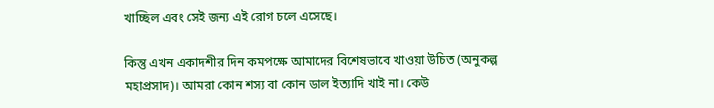খাচ্ছিল এবং সেই জন্য এই রোগ চলে এসেছে।

কিন্তু এখন একাদশীর দিন কমপক্ষে আমাদের বিশেষভাবে খাওয়া উচিত (অনুকল্প মহাপ্রসাদ)। আমরা কোন শস্য বা কোন ডাল ইত্যাদি খাই না। কেউ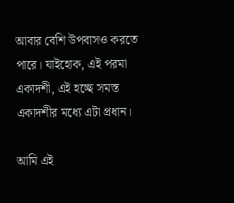আবার বেশি উপবাসও করতে পারে। যাইহোক, এই পরমা একাদশী, এই হচ্ছে সমস্ত একাদশীর মধ্যে এটা প্রধান।

আমি এই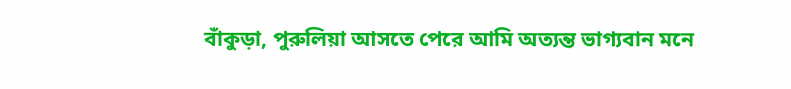বাঁকুড়া, পুরুলিয়া আসতে পেরে আমি অত্যন্ত ভাগ্যবান মনে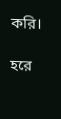করি।

হরে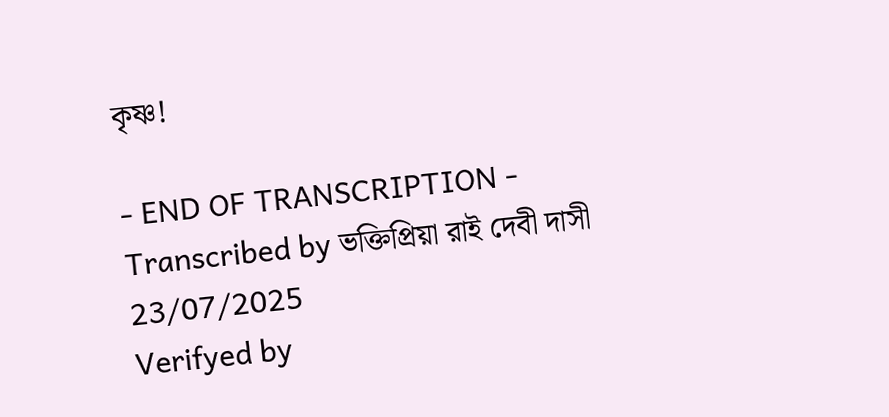কৃষ্ণ!

- END OF TRANSCRIPTION -
Transcribed by ভক্তিপ্রিয়া রাই দেবী দাসী 23/07/2025
Verifyed by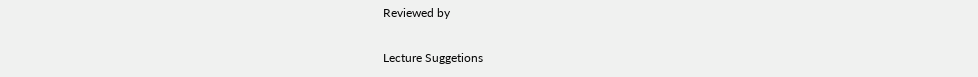Reviewed by

Lecture Suggetions